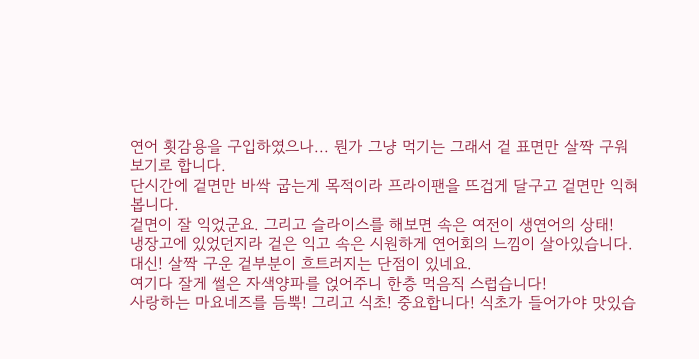연어 횟감용을 구입하였으나... 뭔가 그냥 먹기는 그래서 겉 표면만 살짝 구워보기로 합니다.
단시간에 겉면만 바싹 굽는게 목적이라 프라이팬을 뜨겁게 달구고 겉면만 익혀봅니다.
겉면이 잘 익었군요. 그리고 슬라이스를 해보면 속은 여전이 생연어의 상태!
냉장고에 있었던지라 겉은 익고 속은 시원하게 연어회의 느낌이 살아있습니다.
대신! 살짝 구운 겉부분이 흐트러지는 단점이 있네요.
여기다 잘게 썰은 자색양파를 얹어주니 한층 먹음직 스럽습니다!
사랑하는 마요네즈를 듬뿍! 그리고 식초! 중요합니다! 식초가 들어가야 맛있습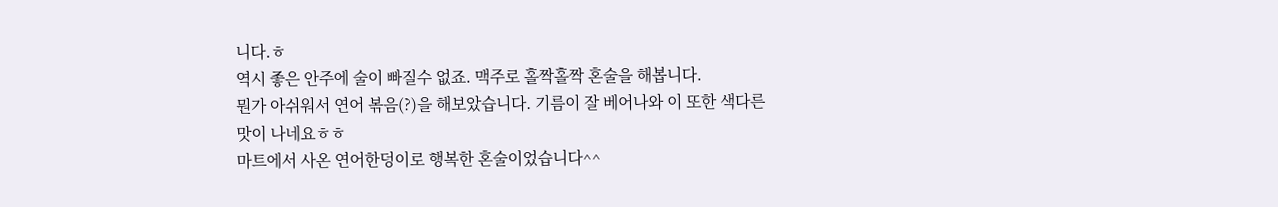니다.ㅎ
역시 좋은 안주에 술이 빠질수 없죠. 맥주로 홀짝홀짝 혼술을 해봅니다.
뭔가 아쉬워서 연어 볶음(?)을 해보았습니다. 기름이 잘 베어나와 이 또한 색다른 맛이 나네요ㅎㅎ
마트에서 사온 연어한덩이로 행복한 혼술이었습니다^^